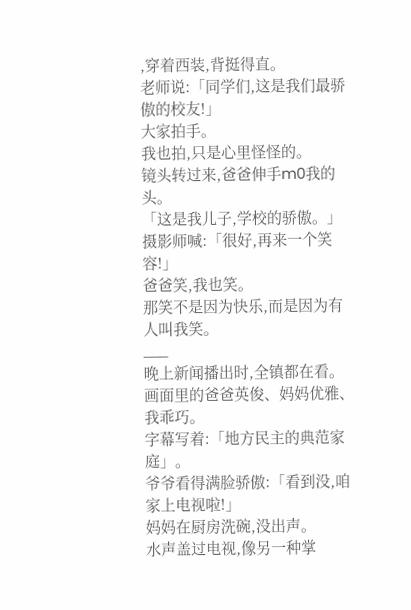,穿着西装,背挺得直。
老师说:「同学们,这是我们最骄傲的校友!」
大家拍手。
我也拍,只是心里怪怪的。
镜头转过来,爸爸伸手m0我的头。
「这是我儿子,学校的骄傲。」
摄影师喊:「很好,再来一个笑容!」
爸爸笑,我也笑。
那笑不是因为快乐,而是因为有人叫我笑。
___
晚上新闻播出时,全镇都在看。
画面里的爸爸英俊、妈妈优雅、我乖巧。
字幕写着:「地方民主的典范家庭」。
爷爷看得满脸骄傲:「看到没,咱家上电视啦!」
妈妈在厨房洗碗,没出声。
水声盖过电视,像另一种掌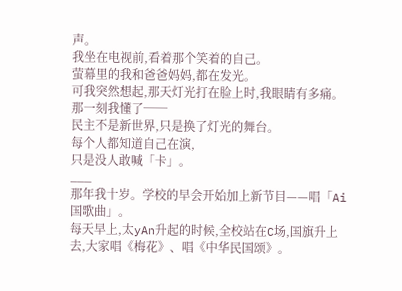声。
我坐在电视前,看着那个笑着的自己。
萤幕里的我和爸爸妈妈,都在发光。
可我突然想起,那天灯光打在脸上时,我眼睛有多痛。
那一刻我懂了──
民主不是新世界,只是换了灯光的舞台。
每个人都知道自己在演,
只是没人敢喊「卡」。
___
那年我十岁。学校的早会开始加上新节目——唱「Ai国歌曲」。
每天早上,太yAn升起的时候,全校站在C场,国旗升上去,大家唱《梅花》、唱《中华民国颂》。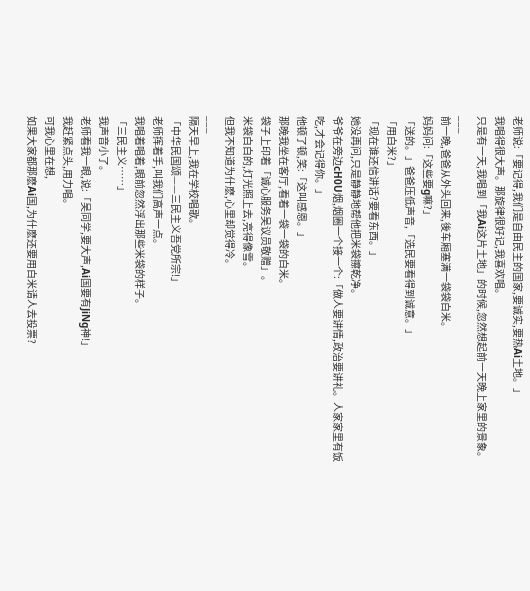老师说:「要记得,我们是自由民主的国家,要诚实,要热Ai土地。」
我唱得很大声。那旋律很好记,我喜欢唱。
只是有一天,我唱到「我Ai这片土地」的时候,忽然想起前一天晚上家里的景象。
___
前一晚,爸爸从外头回来,後车厢塞满一袋袋白米。
妈妈问:「这些要g嘛?」
「送的。」爸爸压低声音,「选民要看得到诚意。」
「用白米?」
「现在谁还信讲话?要看东西。」
她没再问,只是静静地帮他把米袋擦乾净。
爷爷在旁边cH0U烟,烟圈一个接一个:「做人要讲情,政治要讲礼。人家家里有饭吃,才会记得你。」
他顿了顿,笑:「这叫感恩。」
那晚我坐在客厅,看着一袋一袋的白米。
袋子上印着「诚心服务吴议员敬赠」。
米袋白白的,灯光照上去,亮得像雪。
但我不知道为什麽,心里却觉得冷。
___
隔天早上,我在学校唱歌。
「中华民国颂——三民主义吾党所宗!」
老师挥着手,叫我们高声一点。
我唱着唱着,眼前忽然浮出那些米袋的样子。
「三民主义……」
我声音小了。
老师看我一眼,说:「吴同学,要大声,Ai国要有JiNg神!」
我赶紧点头,用力唱。
可我心里在想,
如果大家都那麽Ai国,为什麽还要用白米请人去投票?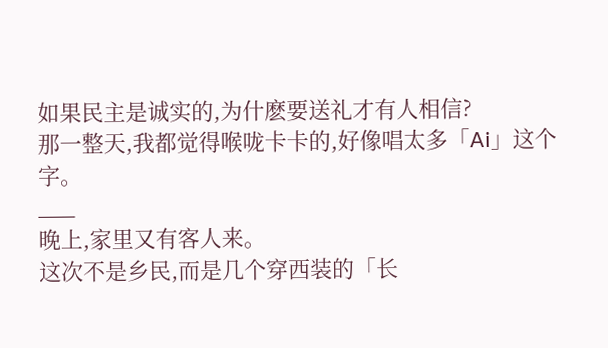如果民主是诚实的,为什麽要送礼才有人相信?
那一整天,我都觉得喉咙卡卡的,好像唱太多「Ai」这个字。
___
晚上,家里又有客人来。
这次不是乡民,而是几个穿西装的「长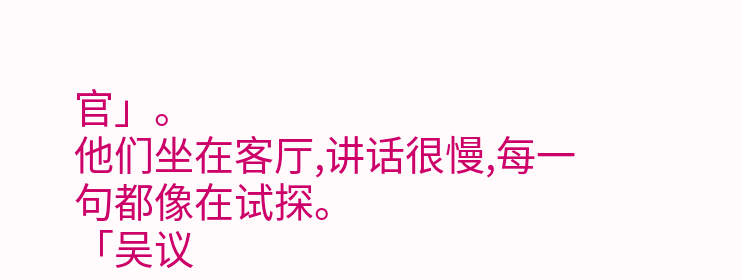官」。
他们坐在客厅,讲话很慢,每一句都像在试探。
「吴议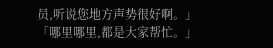员,听说您地方声势很好啊。」
「哪里哪里,都是大家帮忙。」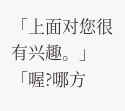「上面对您很有兴趣。」
「喔?哪方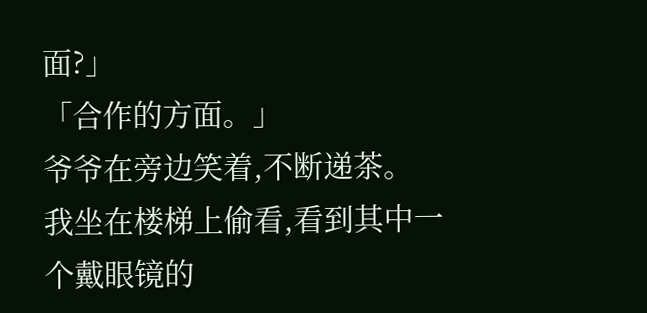面?」
「合作的方面。」
爷爷在旁边笑着,不断递茶。
我坐在楼梯上偷看,看到其中一个戴眼镜的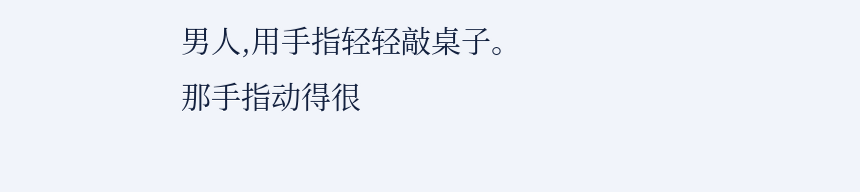男人,用手指轻轻敲桌子。
那手指动得很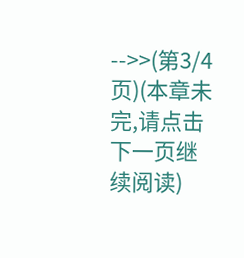-->>(第3/4页)(本章未完,请点击下一页继续阅读)